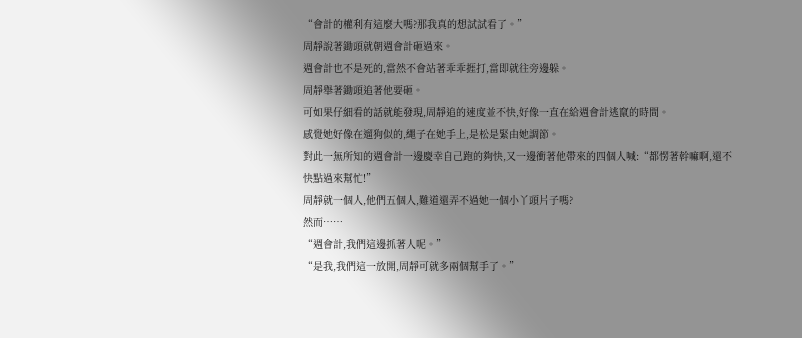“會計的權利有這麼大嗎?那我真的想試試看了。”
周靜說著鋤頭就朝週會計砸過來。
週會計也不是死的,當然不會站著乖乖捱打,當即就往旁邊躲。
周靜舉著鋤頭追著他要砸。
可如果仔細看的話就能發現,周靜追的速度並不快,好像一直在給週會計逃竄的時間。
感覺她好像在遛狗似的,繩子在她手上,是松是緊由她調節。
對此一無所知的週會計一邊慶幸自己跑的夠快,又一邊衝著他帶來的四個人喊:“都愣著幹嘛啊,還不快點過來幫忙!”
周靜就一個人,他們五個人,難道還弄不過她一個小丫頭片子嗎?
然而……
“週會計,我們這邊抓著人呢。”
“是我,我們這一放開,周靜可就多兩個幫手了。”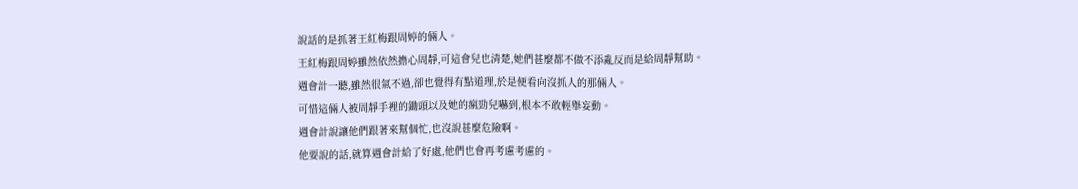說話的是抓著王紅梅跟周婷的倆人。
王紅梅跟周婷雖然依然擔心周靜,可這會兒也清楚,她們甚麼都不做不添亂反而是給周靜幫助。
週會計一聽,雖然很氣不過,卻也覺得有點道理,於是便看向沒抓人的那倆人。
可惜這倆人被周靜手裡的鋤頭以及她的瘋勁兒嚇到,根本不敢輕舉妄動。
週會計說讓他們跟著來幫個忙,也沒說甚麼危險啊。
他要說的話,就算週會計給了好處,他們也會再考慮考慮的。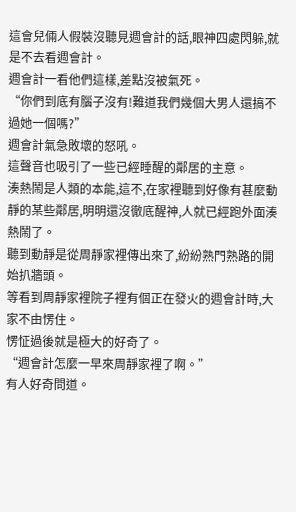這會兒倆人假裝沒聽見週會計的話,眼神四處閃躲,就是不去看週會計。
週會計一看他們這樣,差點沒被氣死。
“你們到底有腦子沒有!難道我們幾個大男人還搞不過她一個嗎?”
週會計氣急敗壞的怒吼。
這聲音也吸引了一些已經睡醒的鄰居的主意。
湊熱鬧是人類的本能,這不,在家裡聽到好像有甚麼動靜的某些鄰居,明明還沒徹底醒神,人就已經跑外面湊熱鬧了。
聽到動靜是從周靜家裡傳出來了,紛紛熟門熟路的開始扒牆頭。
等看到周靜家裡院子裡有個正在發火的週會計時,大家不由愣住。
愣怔過後就是極大的好奇了。
“週會計怎麼一早來周靜家裡了啊。”
有人好奇問道。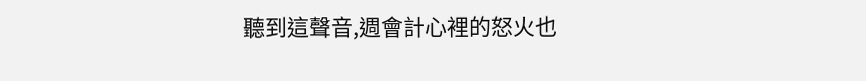聽到這聲音,週會計心裡的怒火也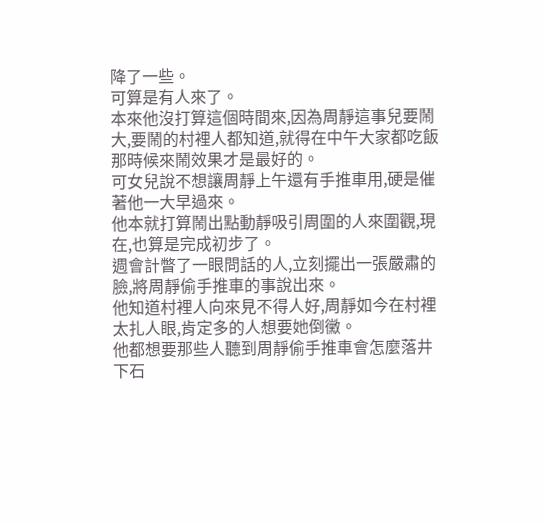降了一些。
可算是有人來了。
本來他沒打算這個時間來,因為周靜這事兒要鬧大,要鬧的村裡人都知道,就得在中午大家都吃飯那時候來鬧效果才是最好的。
可女兒說不想讓周靜上午還有手推車用,硬是催著他一大早過來。
他本就打算鬧出點動靜吸引周圍的人來圍觀,現在,也算是完成初步了。
週會計瞥了一眼問話的人,立刻擺出一張嚴肅的臉,將周靜偷手推車的事說出來。
他知道村裡人向來見不得人好,周靜如今在村裡太扎人眼,肯定多的人想要她倒黴。
他都想要那些人聽到周靜偷手推車會怎麼落井下石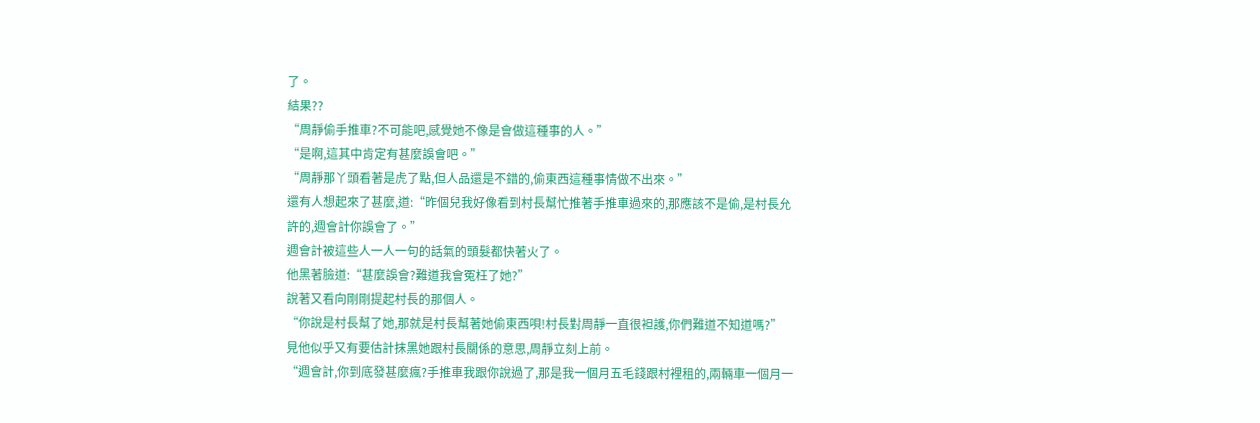了。
結果??
“周靜偷手推車?不可能吧,感覺她不像是會做這種事的人。”
“是啊,這其中肯定有甚麼誤會吧。”
“周靜那丫頭看著是虎了點,但人品還是不錯的,偷東西這種事情做不出來。”
還有人想起來了甚麼,道:“昨個兒我好像看到村長幫忙推著手推車過來的,那應該不是偷,是村長允許的,週會計你誤會了。”
週會計被這些人一人一句的話氣的頭髮都快著火了。
他黑著臉道:“甚麼誤會?難道我會冤枉了她?”
說著又看向剛剛提起村長的那個人。
“你說是村長幫了她,那就是村長幫著她偷東西唄!村長對周靜一直很袒護,你們難道不知道嗎?”
見他似乎又有要估計抹黑她跟村長關係的意思,周靜立刻上前。
“週會計,你到底發甚麼瘋?手推車我跟你說過了,那是我一個月五毛錢跟村裡租的,兩輛車一個月一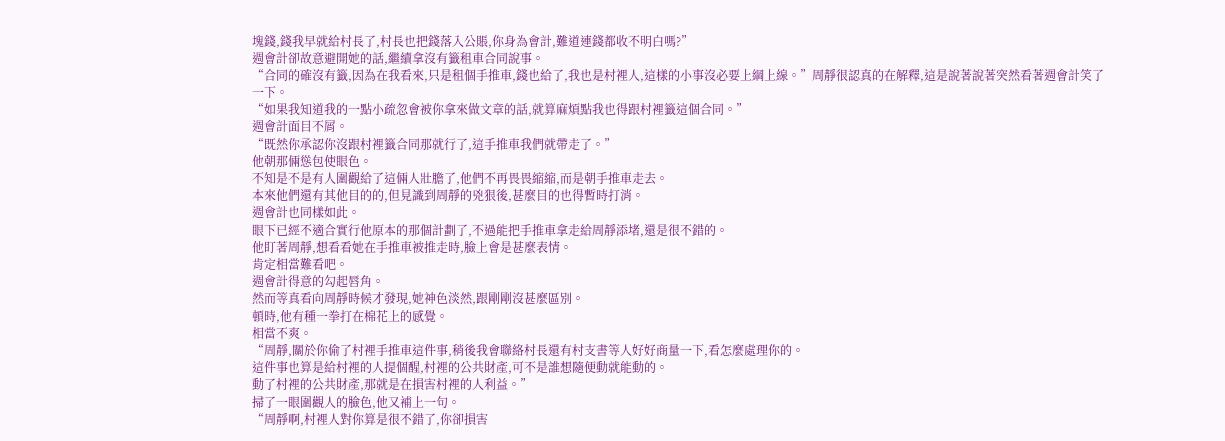塊錢,錢我早就給村長了,村長也把錢落入公賬,你身為會計,難道連錢都收不明白嗎?”
週會計卻故意避開她的話,繼續拿沒有籤租車合同說事。
“合同的確沒有籤,因為在我看來,只是租個手推車,錢也給了,我也是村裡人,這樣的小事沒必要上綱上線。”周靜很認真的在解釋,這是說著說著突然看著週會計笑了一下。
“如果我知道我的一點小疏忽會被你拿來做文章的話,就算麻煩點我也得跟村裡籤這個合同。”
週會計面目不屑。
“既然你承認你沒跟村裡籤合同那就行了,這手推車我們就帶走了。”
他朝那倆慫包使眼色。
不知是不是有人圍觀給了這倆人壯膽了,他們不再畏畏縮縮,而是朝手推車走去。
本來他們還有其他目的的,但見識到周靜的兇狠後,甚麼目的也得暫時打消。
週會計也同樣如此。
眼下已經不適合實行他原本的那個計劃了,不過能把手推車拿走給周靜添堵,還是很不錯的。
他盯著周靜,想看看她在手推車被推走時,臉上會是甚麼表情。
肯定相當難看吧。
週會計得意的勾起唇角。
然而等真看向周靜時候才發現,她神色淡然,跟剛剛沒甚麼區別。
頓時,他有種一拳打在棉花上的感覺。
相當不爽。
“周靜,關於你偷了村裡手推車這件事,稍後我會聯絡村長還有村支書等人好好商量一下,看怎麼處理你的。
這件事也算是給村裡的人提個醒,村裡的公共財產,可不是誰想隨便動就能動的。
動了村裡的公共財產,那就是在損害村裡的人利益。”
掃了一眼圍觀人的臉色,他又補上一句。
“周靜啊,村裡人對你算是很不錯了,你卻損害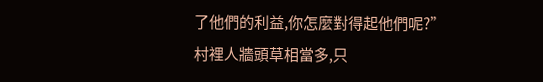了他們的利益,你怎麼對得起他們呢?”
村裡人牆頭草相當多,只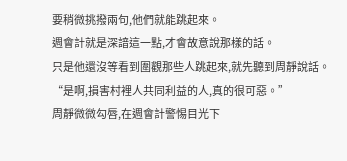要稍微挑撥兩句,他們就能跳起來。
週會計就是深諳這一點,才會故意說那樣的話。
只是他還沒等看到圍觀那些人跳起來,就先聽到周靜說話。
“是啊,損害村裡人共同利益的人,真的很可惡。”
周靜微微勾唇,在週會計警惕目光下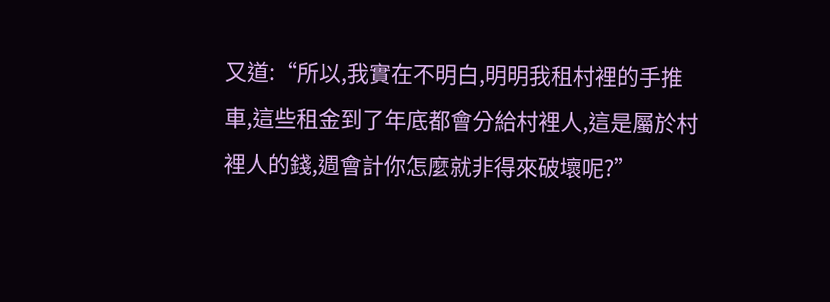又道:“所以,我實在不明白,明明我租村裡的手推車,這些租金到了年底都會分給村裡人,這是屬於村裡人的錢,週會計你怎麼就非得來破壞呢?”